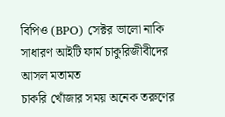বিপিও (BPO) সেক্টর ভালো নাকি সাধারণ আইটি ফার্ম চাকুরিজীবীদের আসল মতামত
চাকরি খোঁজার সময় অনেক তরুণের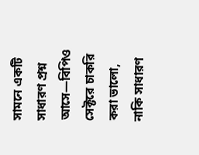সামনে একটি সাধারণ প্রশ্ন আসে—বিপিও সেক্টরে চাকরি করা ভালো, নাকি সাধারণ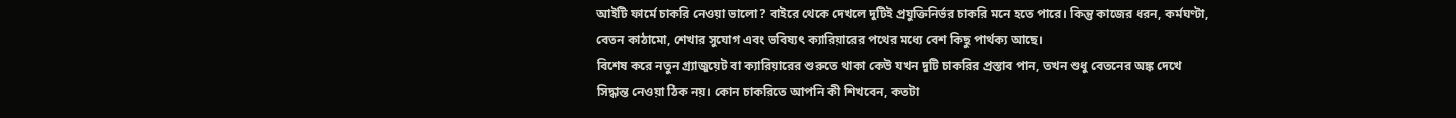আইটি ফার্মে চাকরি নেওয়া ভালো? বাইরে থেকে দেখলে দুটিই প্রযুক্তিনির্ভর চাকরি মনে হতে পারে। কিন্তু কাজের ধরন, কর্মঘণ্টা, বেতন কাঠামো, শেখার সুযোগ এবং ভবিষ্যৎ ক্যারিয়ারের পথের মধ্যে বেশ কিছু পার্থক্য আছে।
বিশেষ করে নতুন গ্র্যাজুয়েট বা ক্যারিয়ারের শুরুতে থাকা কেউ যখন দুটি চাকরির প্রস্তাব পান, তখন শুধু বেতনের অঙ্ক দেখে সিদ্ধান্ত নেওয়া ঠিক নয়। কোন চাকরিতে আপনি কী শিখবেন, কতটা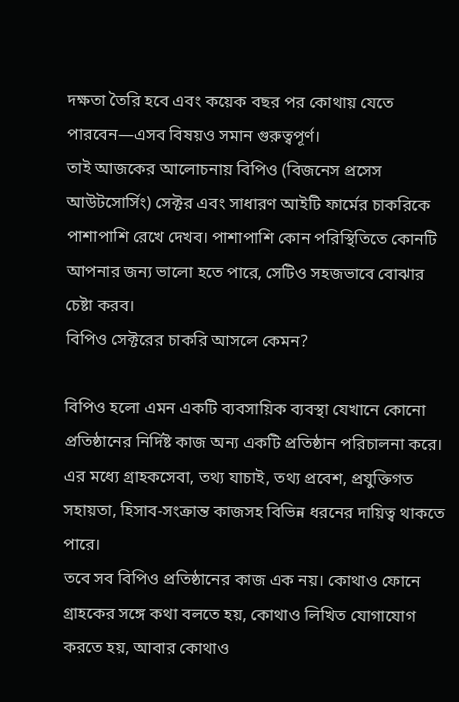দক্ষতা তৈরি হবে এবং কয়েক বছর পর কোথায় যেতে পারবেন—এসব বিষয়ও সমান গুরুত্বপূর্ণ।
তাই আজকের আলোচনায় বিপিও (বিজনেস প্রসেস আউটসোর্সিং) সেক্টর এবং সাধারণ আইটি ফার্মের চাকরিকে পাশাপাশি রেখে দেখব। পাশাপাশি কোন পরিস্থিতিতে কোনটি আপনার জন্য ভালো হতে পারে, সেটিও সহজভাবে বোঝার চেষ্টা করব।
বিপিও সেক্টরের চাকরি আসলে কেমন?

বিপিও হলো এমন একটি ব্যবসায়িক ব্যবস্থা যেখানে কোনো প্রতিষ্ঠানের নির্দিষ্ট কাজ অন্য একটি প্রতিষ্ঠান পরিচালনা করে। এর মধ্যে গ্রাহকসেবা, তথ্য যাচাই, তথ্য প্রবেশ, প্রযুক্তিগত সহায়তা, হিসাব-সংক্রান্ত কাজসহ বিভিন্ন ধরনের দায়িত্ব থাকতে পারে।
তবে সব বিপিও প্রতিষ্ঠানের কাজ এক নয়। কোথাও ফোনে গ্রাহকের সঙ্গে কথা বলতে হয়, কোথাও লিখিত যোগাযোগ করতে হয়, আবার কোথাও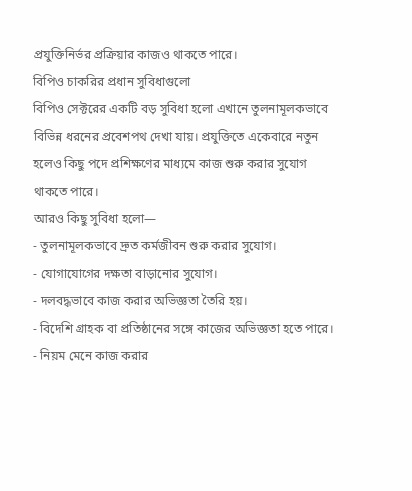প্রযুক্তিনির্ভর প্রক্রিয়ার কাজও থাকতে পারে।
বিপিও চাকরির প্রধান সুবিধাগুলো
বিপিও সেক্টরের একটি বড় সুবিধা হলো এখানে তুলনামূলকভাবে বিভিন্ন ধরনের প্রবেশপথ দেখা যায়। প্রযুক্তিতে একেবারে নতুন হলেও কিছু পদে প্রশিক্ষণের মাধ্যমে কাজ শুরু করার সুযোগ থাকতে পারে।
আরও কিছু সুবিধা হলো—
- তুলনামূলকভাবে দ্রুত কর্মজীবন শুরু করার সুযোগ।
- যোগাযোগের দক্ষতা বাড়ানোর সুযোগ।
- দলবদ্ধভাবে কাজ করার অভিজ্ঞতা তৈরি হয়।
- বিদেশি গ্রাহক বা প্রতিষ্ঠানের সঙ্গে কাজের অভিজ্ঞতা হতে পারে।
- নিয়ম মেনে কাজ করার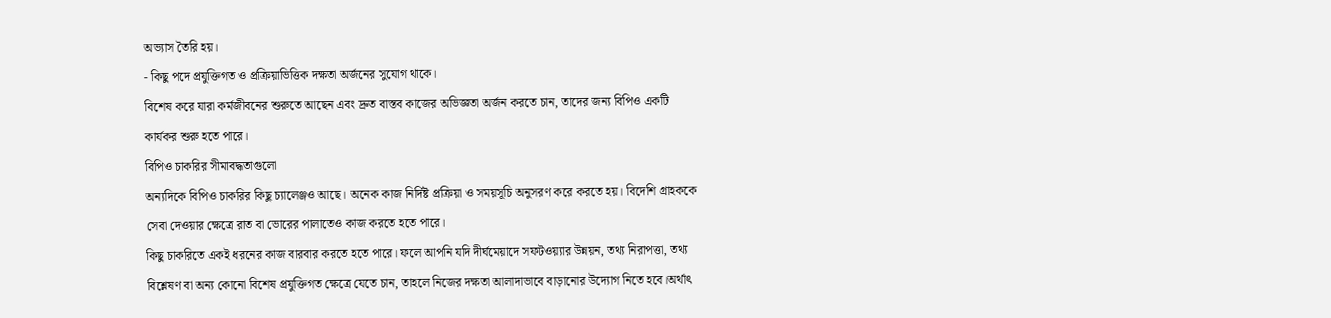অভ্যাস তৈরি হয়।
- কিছু পদে প্রযুক্তিগত ও প্রক্রিয়াভিত্তিক দক্ষতা অর্জনের সুযোগ থাকে।
বিশেষ করে যারা কর্মজীবনের শুরুতে আছেন এবং দ্রুত বাস্তব কাজের অভিজ্ঞতা অর্জন করতে চান, তাদের জন্য বিপিও একটি কার্যকর শুরু হতে পারে।
বিপিও চাকরির সীমাবদ্ধতাগুলো
অন্যদিকে বিপিও চাকরির কিছু চ্যালেঞ্জও আছে। অনেক কাজ নির্দিষ্ট প্রক্রিয়া ও সময়সূচি অনুসরণ করে করতে হয়। বিদেশি গ্রাহককে সেবা দেওয়ার ক্ষেত্রে রাত বা ভোরের পালাতেও কাজ করতে হতে পারে।
কিছু চাকরিতে একই ধরনের কাজ বারবার করতে হতে পারে। ফলে আপনি যদি দীর্ঘমেয়াদে সফটওয়্যার উন্নয়ন, তথ্য নিরাপত্তা, তথ্য বিশ্লেষণ বা অন্য কোনো বিশেষ প্রযুক্তিগত ক্ষেত্রে যেতে চান, তাহলে নিজের দক্ষতা আলাদাভাবে বাড়ানোর উদ্যোগ নিতে হবে।অর্থাৎ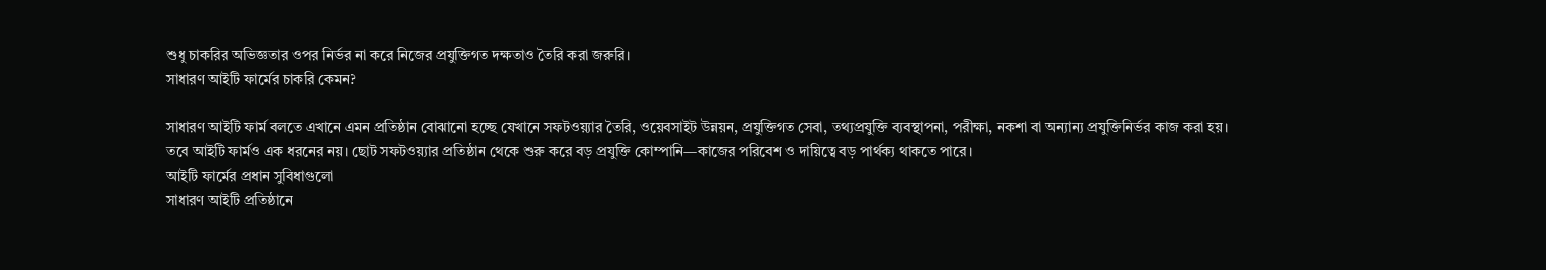শুধু চাকরির অভিজ্ঞতার ওপর নির্ভর না করে নিজের প্রযুক্তিগত দক্ষতাও তৈরি করা জরুরি।
সাধারণ আইটি ফার্মের চাকরি কেমন?

সাধারণ আইটি ফার্ম বলতে এখানে এমন প্রতিষ্ঠান বোঝানো হচ্ছে যেখানে সফটওয়্যার তৈরি, ওয়েবসাইট উন্নয়ন, প্রযুক্তিগত সেবা, তথ্যপ্রযুক্তি ব্যবস্থাপনা, পরীক্ষা, নকশা বা অন্যান্য প্রযুক্তিনির্ভর কাজ করা হয়।
তবে আইটি ফার্মও এক ধরনের নয়। ছোট সফটওয়্যার প্রতিষ্ঠান থেকে শুরু করে বড় প্রযুক্তি কোম্পানি—কাজের পরিবেশ ও দায়িত্বে বড় পার্থক্য থাকতে পারে।
আইটি ফার্মের প্রধান সুবিধাগুলো
সাধারণ আইটি প্রতিষ্ঠানে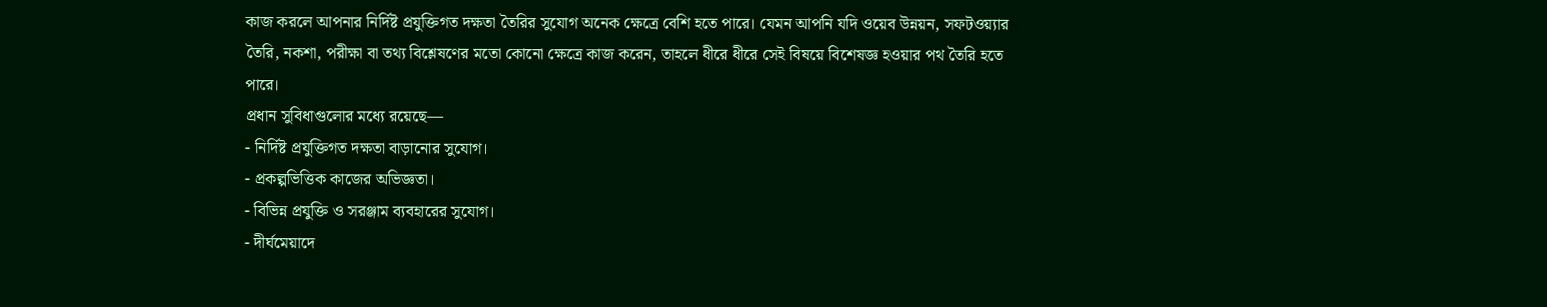কাজ করলে আপনার নির্দিষ্ট প্রযুক্তিগত দক্ষতা তৈরির সুযোগ অনেক ক্ষেত্রে বেশি হতে পারে। যেমন আপনি যদি ওয়েব উন্নয়ন, সফটওয়্যার তৈরি, নকশা, পরীক্ষা বা তথ্য বিশ্লেষণের মতো কোনো ক্ষেত্রে কাজ করেন, তাহলে ধীরে ধীরে সেই বিষয়ে বিশেষজ্ঞ হওয়ার পথ তৈরি হতে পারে।
প্রধান সুবিধাগুলোর মধ্যে রয়েছে—
- নির্দিষ্ট প্রযুক্তিগত দক্ষতা বাড়ানোর সুযোগ।
- প্রকল্পভিত্তিক কাজের অভিজ্ঞতা।
- বিভিন্ন প্রযুক্তি ও সরঞ্জাম ব্যবহারের সুযোগ।
- দীর্ঘমেয়াদে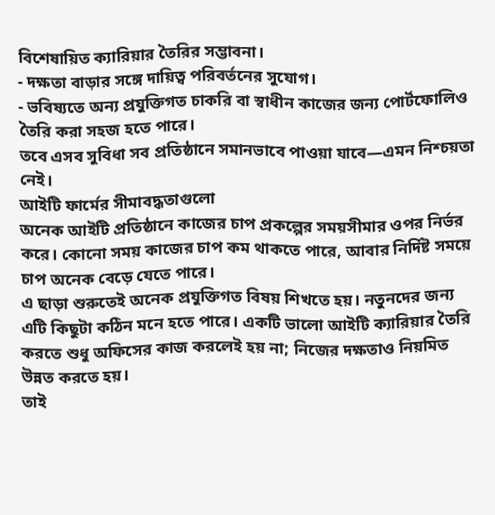বিশেষায়িত ক্যারিয়ার তৈরির সম্ভাবনা।
- দক্ষতা বাড়ার সঙ্গে দায়িত্ব পরিবর্তনের সুযোগ।
- ভবিষ্যতে অন্য প্রযুক্তিগত চাকরি বা স্বাধীন কাজের জন্য পোর্টফোলিও তৈরি করা সহজ হতে পারে।
তবে এসব সুবিধা সব প্রতিষ্ঠানে সমানভাবে পাওয়া যাবে—এমন নিশ্চয়তা নেই।
আইটি ফার্মের সীমাবদ্ধতাগুলো
অনেক আইটি প্রতিষ্ঠানে কাজের চাপ প্রকল্পের সময়সীমার ওপর নির্ভর করে। কোনো সময় কাজের চাপ কম থাকতে পারে, আবার নির্দিষ্ট সময়ে চাপ অনেক বেড়ে যেতে পারে।
এ ছাড়া শুরুতেই অনেক প্রযুক্তিগত বিষয় শিখতে হয়। নতুনদের জন্য এটি কিছুটা কঠিন মনে হতে পারে। একটি ভালো আইটি ক্যারিয়ার তৈরি করতে শুধু অফিসের কাজ করলেই হয় না; নিজের দক্ষতাও নিয়মিত উন্নত করতে হয়।
তাই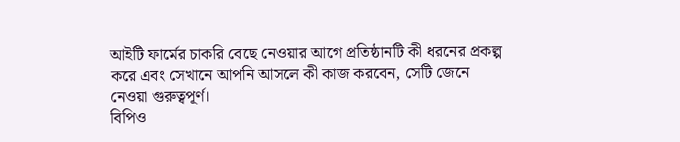আইটি ফার্মের চাকরি বেছে নেওয়ার আগে প্রতিষ্ঠানটি কী ধরনের প্রকল্প করে এবং সেখানে আপনি আসলে কী কাজ করবেন, সেটি জেনে নেওয়া গুরুত্বপূর্ণ।
বিপিও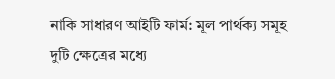নাকি সাধারণ আইটি ফার্ম: মূল পার্থক্য সমূহ
দুটি ক্ষেত্রের মধ্যে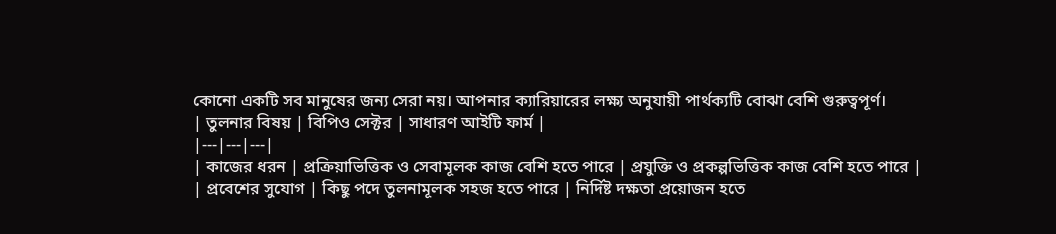কোনো একটি সব মানুষের জন্য সেরা নয়। আপনার ক্যারিয়ারের লক্ষ্য অনুযায়ী পার্থক্যটি বোঝা বেশি গুরুত্বপূর্ণ।
| তুলনার বিষয় | বিপিও সেক্টর | সাধারণ আইটি ফার্ম |
|---|---|---|
| কাজের ধরন | প্রক্রিয়াভিত্তিক ও সেবামূলক কাজ বেশি হতে পারে | প্রযুক্তি ও প্রকল্পভিত্তিক কাজ বেশি হতে পারে |
| প্রবেশের সুযোগ | কিছু পদে তুলনামূলক সহজ হতে পারে | নির্দিষ্ট দক্ষতা প্রয়োজন হতে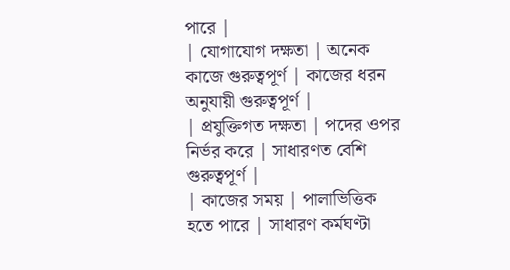পারে |
| যোগাযোগ দক্ষতা | অনেক কাজে গুরুত্বপূর্ণ | কাজের ধরন অনুযায়ী গুরুত্বপূর্ণ |
| প্রযুক্তিগত দক্ষতা | পদের ওপর নির্ভর করে | সাধারণত বেশি গুরুত্বপূর্ণ |
| কাজের সময় | পালাভিত্তিক হতে পারে | সাধারণ কর্মঘণ্টা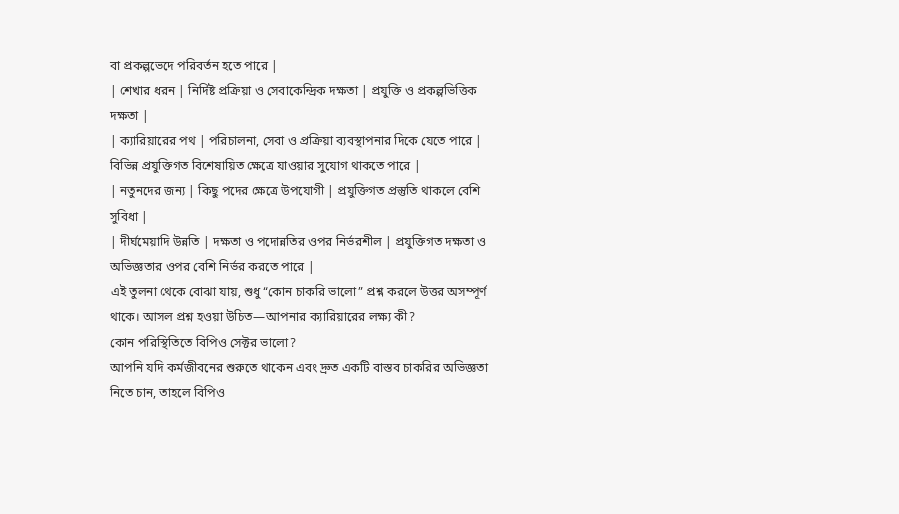বা প্রকল্পভেদে পরিবর্তন হতে পারে |
| শেখার ধরন | নির্দিষ্ট প্রক্রিয়া ও সেবাকেন্দ্রিক দক্ষতা | প্রযুক্তি ও প্রকল্পভিত্তিক দক্ষতা |
| ক্যারিয়ারের পথ | পরিচালনা, সেবা ও প্রক্রিয়া ব্যবস্থাপনার দিকে যেতে পারে | বিভিন্ন প্রযুক্তিগত বিশেষায়িত ক্ষেত্রে যাওয়ার সুযোগ থাকতে পারে |
| নতুনদের জন্য | কিছু পদের ক্ষেত্রে উপযোগী | প্রযুক্তিগত প্রস্তুতি থাকলে বেশি সুবিধা |
| দীর্ঘমেয়াদি উন্নতি | দক্ষতা ও পদোন্নতির ওপর নির্ভরশীল | প্রযুক্তিগত দক্ষতা ও অভিজ্ঞতার ওপর বেশি নির্ভর করতে পারে |
এই তুলনা থেকে বোঝা যায়, শুধু “কোন চাকরি ভালো” প্রশ্ন করলে উত্তর অসম্পূর্ণ থাকে। আসল প্রশ্ন হওয়া উচিত—আপনার ক্যারিয়ারের লক্ষ্য কী?
কোন পরিস্থিতিতে বিপিও সেক্টর ভালো?
আপনি যদি কর্মজীবনের শুরুতে থাকেন এবং দ্রুত একটি বাস্তব চাকরির অভিজ্ঞতা নিতে চান, তাহলে বিপিও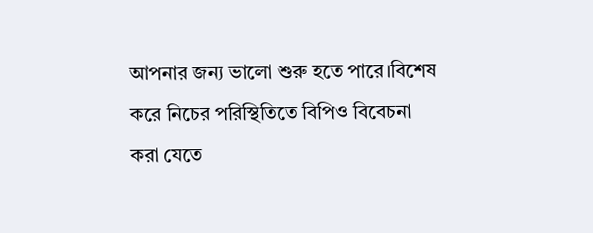আপনার জন্য ভালো শুরু হতে পারে।বিশেষ করে নিচের পরিস্থিতিতে বিপিও বিবেচনা করা যেতে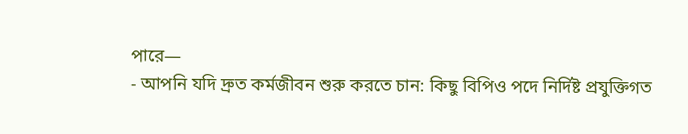পারে—
- আপনি যদি দ্রুত কর্মজীবন শুরু করতে চান: কিছু বিপিও পদে নির্দিষ্ট প্রযুক্তিগত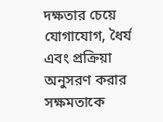দক্ষতার চেয়ে যোগাযোগ, ধৈর্য এবং প্রক্রিয়া অনুসরণ করার সক্ষমতাকে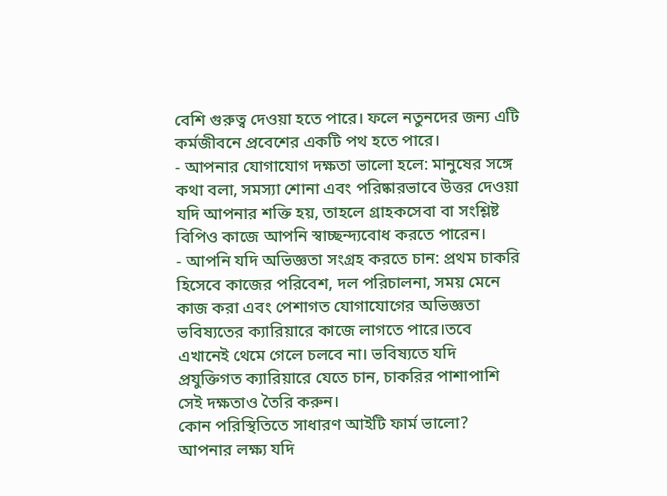বেশি গুরুত্ব দেওয়া হতে পারে। ফলে নতুনদের জন্য এটি কর্মজীবনে প্রবেশের একটি পথ হতে পারে।
- আপনার যোগাযোগ দক্ষতা ভালো হলে: মানুষের সঙ্গে কথা বলা, সমস্যা শোনা এবং পরিষ্কারভাবে উত্তর দেওয়া যদি আপনার শক্তি হয়, তাহলে গ্রাহকসেবা বা সংশ্লিষ্ট বিপিও কাজে আপনি স্বাচ্ছন্দ্যবোধ করতে পারেন।
- আপনি যদি অভিজ্ঞতা সংগ্রহ করতে চান: প্রথম চাকরি হিসেবে কাজের পরিবেশ, দল পরিচালনা, সময় মেনে কাজ করা এবং পেশাগত যোগাযোগের অভিজ্ঞতা ভবিষ্যতের ক্যারিয়ারে কাজে লাগতে পারে।তবে এখানেই থেমে গেলে চলবে না। ভবিষ্যতে যদি প্রযুক্তিগত ক্যারিয়ারে যেতে চান, চাকরির পাশাপাশি সেই দক্ষতাও তৈরি করুন।
কোন পরিস্থিতিতে সাধারণ আইটি ফার্ম ভালো?
আপনার লক্ষ্য যদি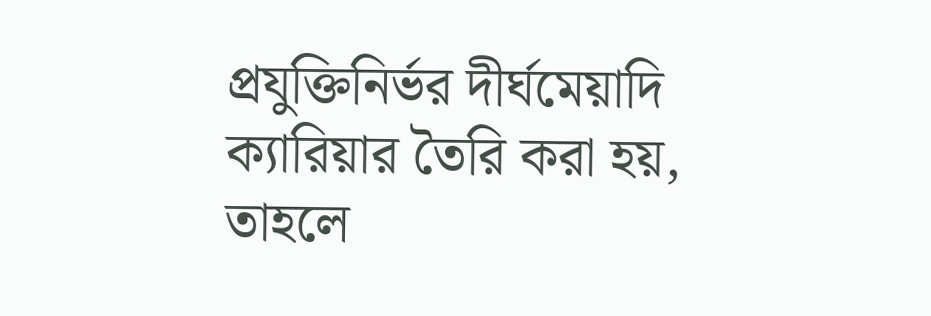প্রযুক্তিনির্ভর দীর্ঘমেয়াদি ক্যারিয়ার তৈরি করা হয়, তাহলে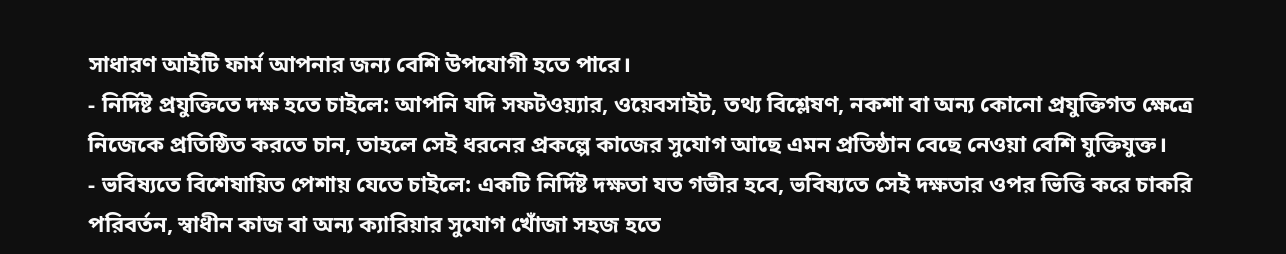সাধারণ আইটি ফার্ম আপনার জন্য বেশি উপযোগী হতে পারে।
- নির্দিষ্ট প্রযুক্তিতে দক্ষ হতে চাইলে: আপনি যদি সফটওয়্যার, ওয়েবসাইট, তথ্য বিশ্লেষণ, নকশা বা অন্য কোনো প্রযুক্তিগত ক্ষেত্রে নিজেকে প্রতিষ্ঠিত করতে চান, তাহলে সেই ধরনের প্রকল্পে কাজের সুযোগ আছে এমন প্রতিষ্ঠান বেছে নেওয়া বেশি যুক্তিযুক্ত।
- ভবিষ্যতে বিশেষায়িত পেশায় যেতে চাইলে: একটি নির্দিষ্ট দক্ষতা যত গভীর হবে, ভবিষ্যতে সেই দক্ষতার ওপর ভিত্তি করে চাকরি পরিবর্তন, স্বাধীন কাজ বা অন্য ক্যারিয়ার সুযোগ খোঁজা সহজ হতে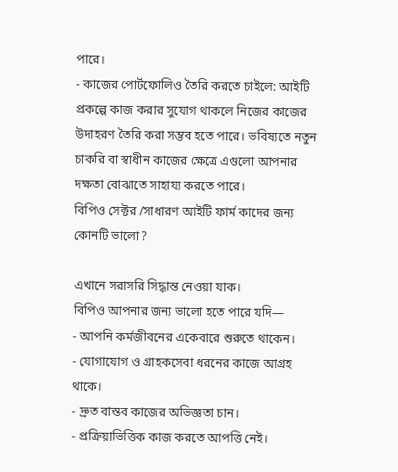পারে।
- কাজের পোর্টফোলিও তৈরি করতে চাইলে: আইটি প্রকল্পে কাজ করার সুযোগ থাকলে নিজের কাজের উদাহরণ তৈরি করা সম্ভব হতে পারে। ভবিষ্যতে নতুন চাকরি বা স্বাধীন কাজের ক্ষেত্রে এগুলো আপনার দক্ষতা বোঝাতে সাহায্য করতে পারে।
বিপিও সেক্টর /সাধারণ আইটি ফার্ম কাদের জন্য কোনটি ভালো?

এখানে সরাসরি সিদ্ধান্ত নেওয়া যাক।
বিপিও আপনার জন্য ভালো হতে পারে যদি—
- আপনি কর্মজীবনের একেবারে শুরুতে থাকেন।
- যোগাযোগ ও গ্রাহকসেবা ধরনের কাজে আগ্রহ থাকে।
- দ্রুত বাস্তব কাজের অভিজ্ঞতা চান।
- প্রক্রিয়াভিত্তিক কাজ করতে আপত্তি নেই।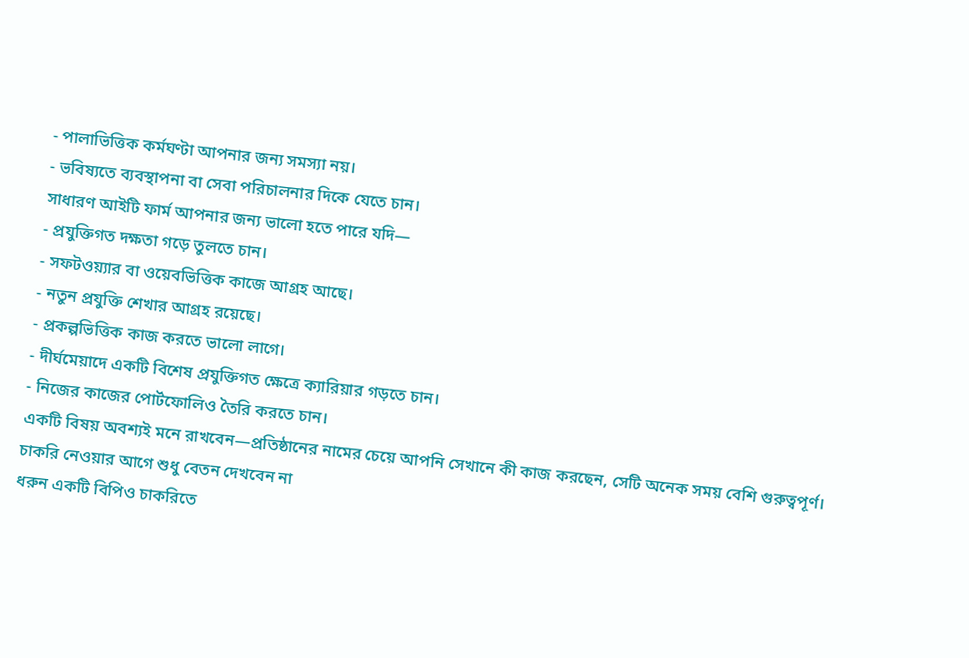- পালাভিত্তিক কর্মঘণ্টা আপনার জন্য সমস্যা নয়।
- ভবিষ্যতে ব্যবস্থাপনা বা সেবা পরিচালনার দিকে যেতে চান।
সাধারণ আইটি ফার্ম আপনার জন্য ভালো হতে পারে যদি—
- প্রযুক্তিগত দক্ষতা গড়ে তুলতে চান।
- সফটওয়্যার বা ওয়েবভিত্তিক কাজে আগ্রহ আছে।
- নতুন প্রযুক্তি শেখার আগ্রহ রয়েছে।
- প্রকল্পভিত্তিক কাজ করতে ভালো লাগে।
- দীর্ঘমেয়াদে একটি বিশেষ প্রযুক্তিগত ক্ষেত্রে ক্যারিয়ার গড়তে চান।
- নিজের কাজের পোর্টফোলিও তৈরি করতে চান।
একটি বিষয় অবশ্যই মনে রাখবেন—প্রতিষ্ঠানের নামের চেয়ে আপনি সেখানে কী কাজ করছেন, সেটি অনেক সময় বেশি গুরুত্বপূর্ণ।
চাকরি নেওয়ার আগে শুধু বেতন দেখবেন না
ধরুন একটি বিপিও চাকরিতে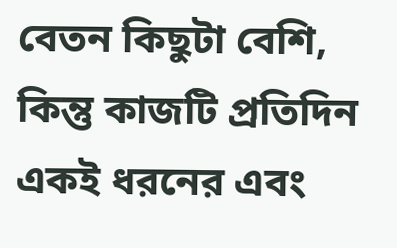বেতন কিছুটা বেশি, কিন্তু কাজটি প্রতিদিন একই ধরনের এবং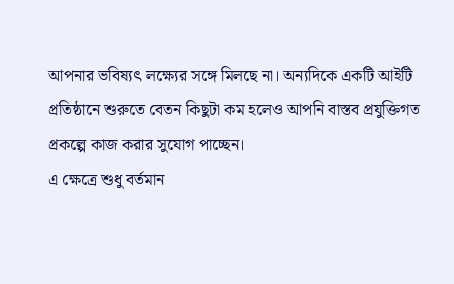আপনার ভবিষ্যৎ লক্ষ্যের সঙ্গে মিলছে না। অন্যদিকে একটি আইটি প্রতিষ্ঠানে শুরুতে বেতন কিছুটা কম হলেও আপনি বাস্তব প্রযুক্তিগত প্রকল্পে কাজ করার সুযোগ পাচ্ছেন।
এ ক্ষেত্রে শুধু বর্তমান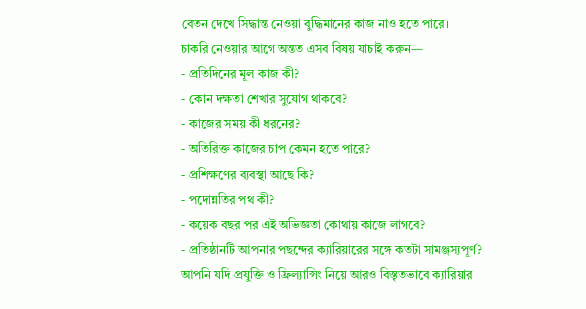বেতন দেখে সিদ্ধান্ত নেওয়া বুদ্ধিমানের কাজ নাও হতে পারে।
চাকরি নেওয়ার আগে অন্তত এসব বিষয় যাচাই করুন—
- প্রতিদিনের মূল কাজ কী?
- কোন দক্ষতা শেখার সুযোগ থাকবে?
- কাজের সময় কী ধরনের?
- অতিরিক্ত কাজের চাপ কেমন হতে পারে?
- প্রশিক্ষণের ব্যবস্থা আছে কি?
- পদোন্নতির পথ কী?
- কয়েক বছর পর এই অভিজ্ঞতা কোথায় কাজে লাগবে?
- প্রতিষ্ঠানটি আপনার পছন্দের ক্যারিয়ারের সঙ্গে কতটা সামঞ্জস্যপূর্ণ?
আপনি যদি প্রযুক্তি ও ফ্রিল্যান্সিং নিয়ে আরও বিস্তৃতভাবে ক্যারিয়ার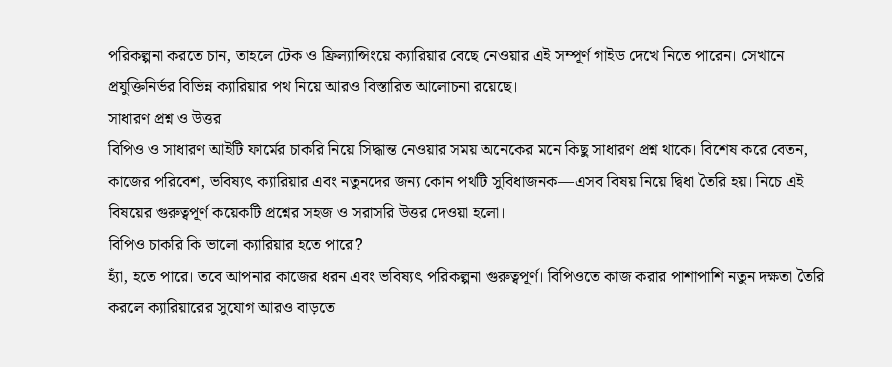পরিকল্পনা করতে চান, তাহলে টেক ও ফ্রিল্যান্সিংয়ে ক্যারিয়ার বেছে নেওয়ার এই সম্পূর্ণ গাইড দেখে নিতে পারেন। সেখানে প্রযুক্তিনির্ভর বিভিন্ন ক্যারিয়ার পথ নিয়ে আরও বিস্তারিত আলোচনা রয়েছে।
সাধারণ প্রশ্ন ও উত্তর
বিপিও ও সাধারণ আইটি ফার্মের চাকরি নিয়ে সিদ্ধান্ত নেওয়ার সময় অনেকের মনে কিছু সাধারণ প্রশ্ন থাকে। বিশেষ করে বেতন, কাজের পরিবেশ, ভবিষ্যৎ ক্যারিয়ার এবং নতুনদের জন্য কোন পথটি সুবিধাজনক—এসব বিষয় নিয়ে দ্বিধা তৈরি হয়। নিচে এই বিষয়ের গুরুত্বপূর্ণ কয়েকটি প্রশ্নের সহজ ও সরাসরি উত্তর দেওয়া হলো।
বিপিও চাকরি কি ভালো ক্যারিয়ার হতে পারে?
হ্যাঁ, হতে পারে। তবে আপনার কাজের ধরন এবং ভবিষ্যৎ পরিকল্পনা গুরুত্বপূর্ণ। বিপিওতে কাজ করার পাশাপাশি নতুন দক্ষতা তৈরি করলে ক্যারিয়ারের সুযোগ আরও বাড়তে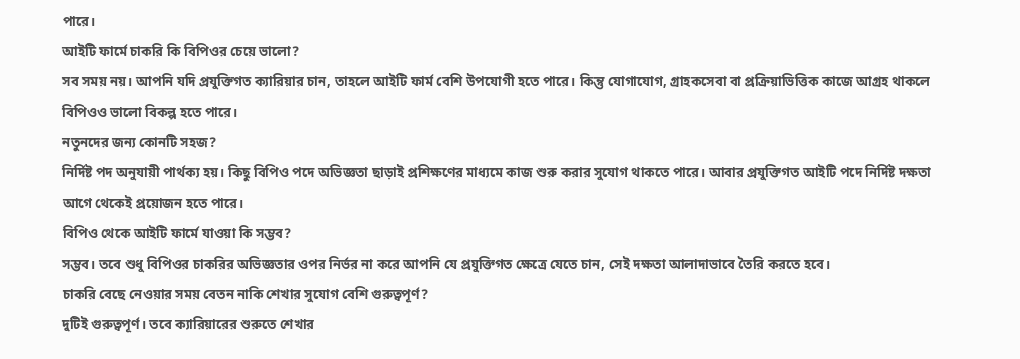পারে।
আইটি ফার্মে চাকরি কি বিপিওর চেয়ে ভালো?
সব সময় নয়। আপনি যদি প্রযুক্তিগত ক্যারিয়ার চান, তাহলে আইটি ফার্ম বেশি উপযোগী হতে পারে। কিন্তু যোগাযোগ, গ্রাহকসেবা বা প্রক্রিয়াভিত্তিক কাজে আগ্রহ থাকলে বিপিওও ভালো বিকল্প হতে পারে।
নতুনদের জন্য কোনটি সহজ?
নির্দিষ্ট পদ অনুযায়ী পার্থক্য হয়। কিছু বিপিও পদে অভিজ্ঞতা ছাড়াই প্রশিক্ষণের মাধ্যমে কাজ শুরু করার সুযোগ থাকতে পারে। আবার প্রযুক্তিগত আইটি পদে নির্দিষ্ট দক্ষতা আগে থেকেই প্রয়োজন হতে পারে।
বিপিও থেকে আইটি ফার্মে যাওয়া কি সম্ভব?
সম্ভব। তবে শুধু বিপিওর চাকরির অভিজ্ঞতার ওপর নির্ভর না করে আপনি যে প্রযুক্তিগত ক্ষেত্রে যেতে চান, সেই দক্ষতা আলাদাভাবে তৈরি করতে হবে।
চাকরি বেছে নেওয়ার সময় বেতন নাকি শেখার সুযোগ বেশি গুরুত্বপূর্ণ?
দুটিই গুরুত্বপূর্ণ। তবে ক্যারিয়ারের শুরুতে শেখার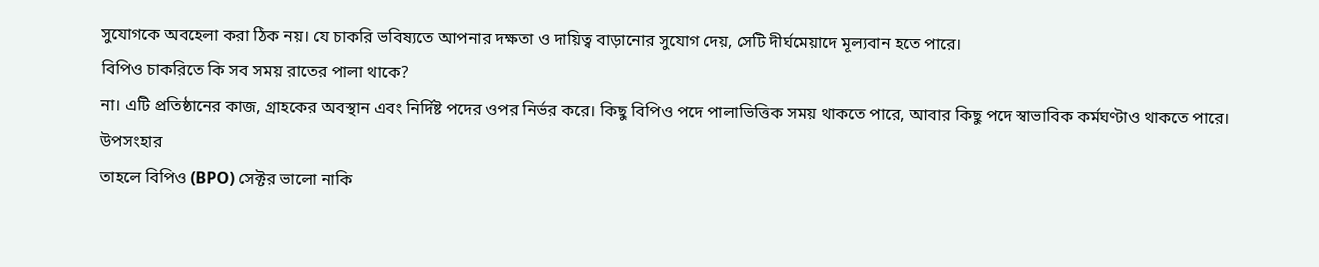সুযোগকে অবহেলা করা ঠিক নয়। যে চাকরি ভবিষ্যতে আপনার দক্ষতা ও দায়িত্ব বাড়ানোর সুযোগ দেয়, সেটি দীর্ঘমেয়াদে মূল্যবান হতে পারে।
বিপিও চাকরিতে কি সব সময় রাতের পালা থাকে?
না। এটি প্রতিষ্ঠানের কাজ, গ্রাহকের অবস্থান এবং নির্দিষ্ট পদের ওপর নির্ভর করে। কিছু বিপিও পদে পালাভিত্তিক সময় থাকতে পারে, আবার কিছু পদে স্বাভাবিক কর্মঘণ্টাও থাকতে পারে।
উপসংহার
তাহলে বিপিও (BPO) সেক্টর ভালো নাকি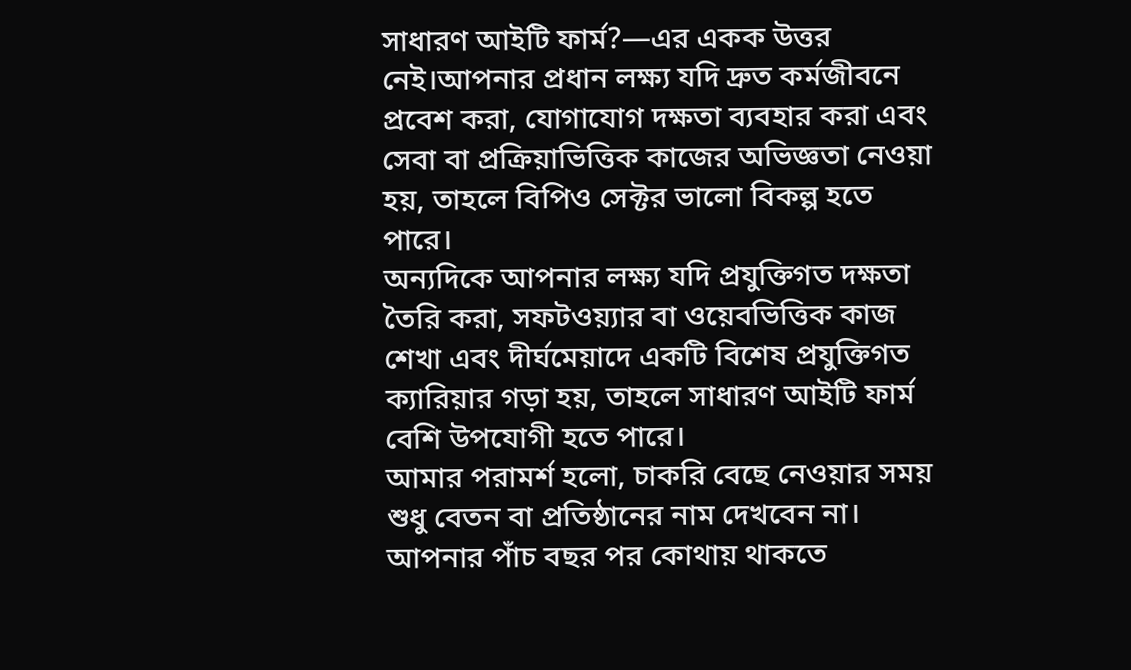সাধারণ আইটি ফার্ম?—এর একক উত্তর নেই।আপনার প্রধান লক্ষ্য যদি দ্রুত কর্মজীবনে প্রবেশ করা, যোগাযোগ দক্ষতা ব্যবহার করা এবং সেবা বা প্রক্রিয়াভিত্তিক কাজের অভিজ্ঞতা নেওয়া হয়, তাহলে বিপিও সেক্টর ভালো বিকল্প হতে পারে।
অন্যদিকে আপনার লক্ষ্য যদি প্রযুক্তিগত দক্ষতা তৈরি করা, সফটওয়্যার বা ওয়েবভিত্তিক কাজ শেখা এবং দীর্ঘমেয়াদে একটি বিশেষ প্রযুক্তিগত ক্যারিয়ার গড়া হয়, তাহলে সাধারণ আইটি ফার্ম বেশি উপযোগী হতে পারে।
আমার পরামর্শ হলো, চাকরি বেছে নেওয়ার সময় শুধু বেতন বা প্রতিষ্ঠানের নাম দেখবেন না। আপনার পাঁচ বছর পর কোথায় থাকতে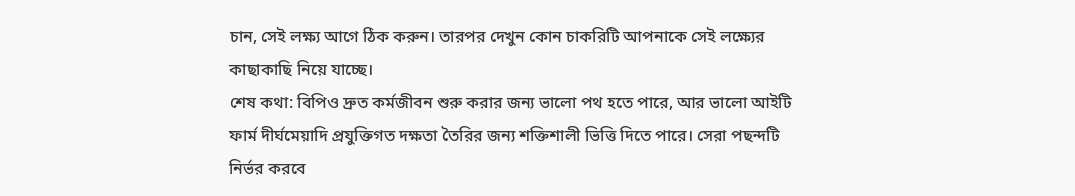চান, সেই লক্ষ্য আগে ঠিক করুন। তারপর দেখুন কোন চাকরিটি আপনাকে সেই লক্ষ্যের কাছাকাছি নিয়ে যাচ্ছে।
শেষ কথা: বিপিও দ্রুত কর্মজীবন শুরু করার জন্য ভালো পথ হতে পারে, আর ভালো আইটি ফার্ম দীর্ঘমেয়াদি প্রযুক্তিগত দক্ষতা তৈরির জন্য শক্তিশালী ভিত্তি দিতে পারে। সেরা পছন্দটি নির্ভর করবে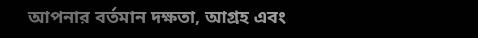আপনার বর্তমান দক্ষতা, আগ্রহ এবং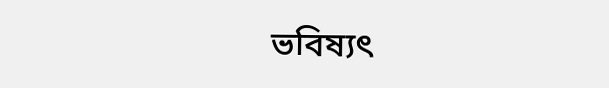ভবিষ্যৎ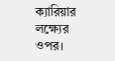ক্যারিয়ার লক্ষ্যের ওপর।